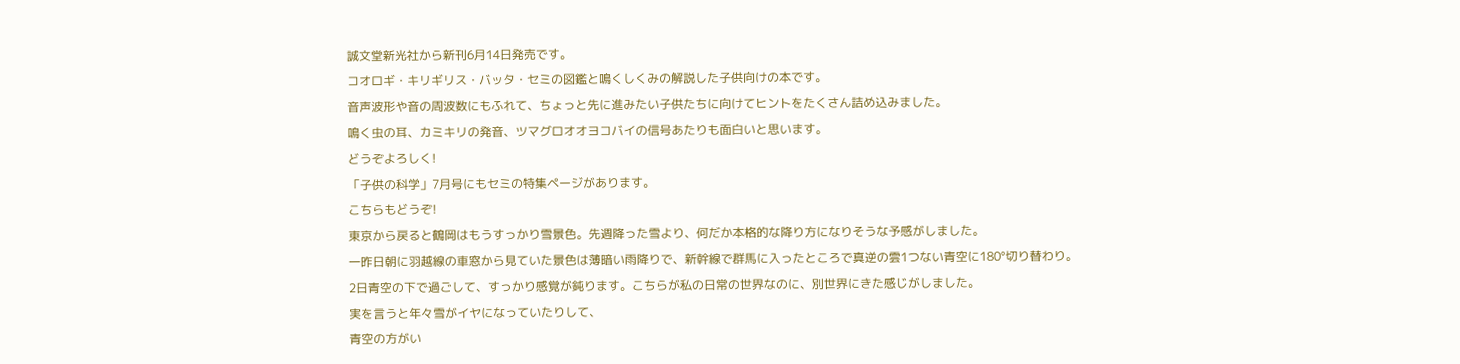誠文堂新光社から新刊6月14日発売です。
コオロギ・キリギリス・バッタ・セミの図鑑と鳴くしくみの解説した子供向けの本です。
音声波形や音の周波数にもふれて、ちょっと先に進みたい子供たちに向けてヒントをたくさん詰め込みました。
鳴く虫の耳、カミキリの発音、ツマグロオオヨコバイの信号あたりも面白いと思います。
どうぞよろしく!
「子供の科学」7月号にもセミの特集ページがあります。
こちらもどうぞ!
東京から戻ると鶴岡はもうすっかり雪景色。先週降った雪より、何だか本格的な降り方になりそうな予感がしました。
一昨日朝に羽越線の車窓から見ていた景色は薄暗い雨降りで、新幹線で群馬に入ったところで真逆の雲1つない青空に180°切り替わり。
2日青空の下で過ごして、すっかり感覚が鈍ります。こちらが私の日常の世界なのに、別世界にきた感じがしました。
実を言うと年々雪がイヤになっていたりして、
青空の方がい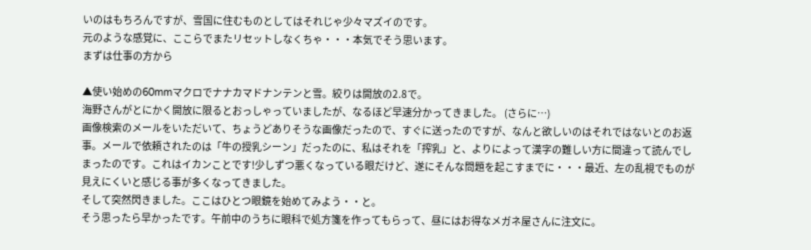いのはもちろんですが、雪国に住むものとしてはそれじゃ少々マズイのです。
元のような感覚に、ここらでまたリセットしなくちゃ・・・本気でそう思います。
まずは仕事の方から

▲使い始めの60mmマクロでナナカマドナンテンと雪。絞りは開放の2.8で。
海野さんがとにかく開放に限るとおっしゃっていましたが、なるほど早速分かってきました。 (さらに…)
画像検索のメールをいただいて、ちょうどありそうな画像だったので、すぐに送ったのですが、なんと欲しいのはそれではないとのお返事。メールで依頼されたのは「牛の授乳シーン」だったのに、私はそれを「搾乳」と、よりによって漢字の難しい方に間違って読んでしまったのです。これはイカンことです!少しずつ悪くなっている眼だけど、遂にそんな問題を起こすまでに・・・最近、左の乱視でものが見えにくいと感じる事が多くなってきました。
そして突然閃きました。ここはひとつ眼鏡を始めてみよう・・と。
そう思ったら早かったです。午前中のうちに眼科で処方箋を作ってもらって、昼にはお得なメガネ屋さんに注文に。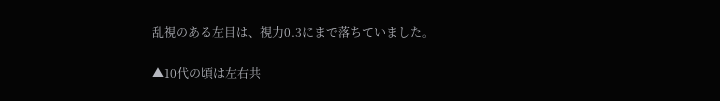乱視のある左目は、視力0.3にまで落ちていました。

▲10代の頃は左右共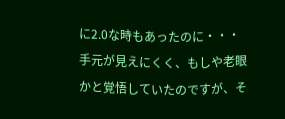に2.0な時もあったのに・・・
手元が見えにくく、もしや老眼かと覚悟していたのですが、そ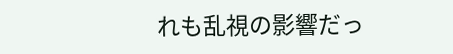れも乱視の影響だっ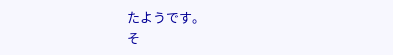たようです。
そ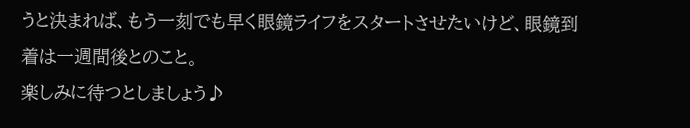うと決まれば、もう一刻でも早く眼鏡ライフをスタートさせたいけど、眼鏡到着は一週間後とのこと。
楽しみに待つとしましょう♪